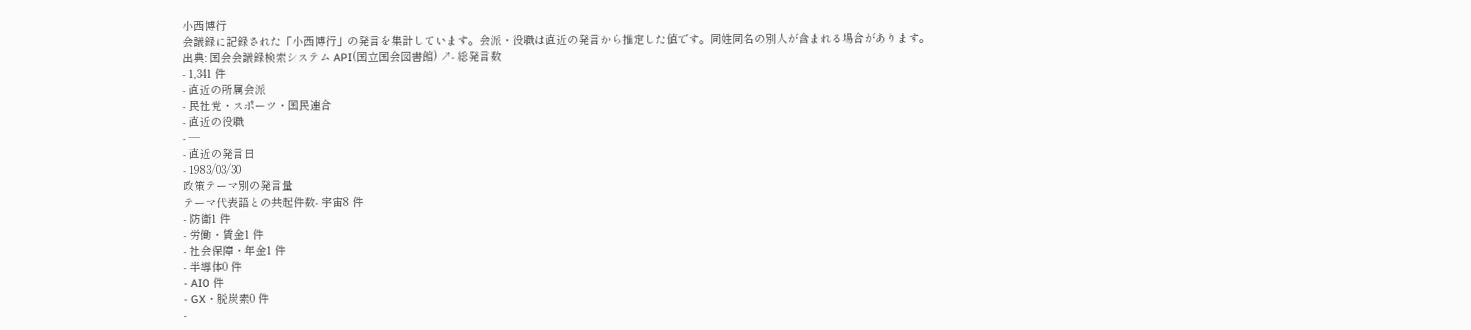小西博行
会議録に記録された「小西博行」の発言を集計しています。会派・役職は直近の発言から推定した値です。同姓同名の別人が含まれる場合があります。
出典: 国会会議録検索システム API(国立国会図書館) ↗- 総発言数
- 1,341 件
- 直近の所属会派
- 民社党・スポーツ・国民連合
- 直近の役職
- —
- 直近の発言日
- 1983/03/30
政策テーマ別の発言量
テーマ代表語との共起件数- 宇宙8 件
- 防衛1 件
- 労働・賃金1 件
- 社会保障・年金1 件
- 半導体0 件
- AI0 件
- GX・脱炭素0 件
-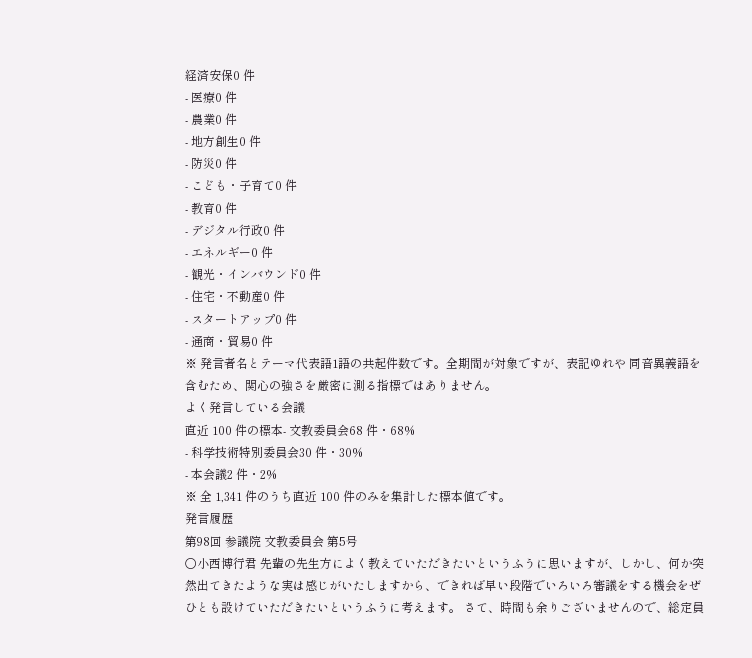経済安保0 件
- 医療0 件
- 農業0 件
- 地方創生0 件
- 防災0 件
- こども・子育て0 件
- 教育0 件
- デジタル行政0 件
- エネルギー0 件
- 観光・インバウンド0 件
- 住宅・不動産0 件
- スタートアップ0 件
- 通商・貿易0 件
※ 発言者名とテーマ代表語1語の共起件数です。全期間が対象ですが、表記ゆれや 同音異義語を含むため、関心の強さを厳密に測る指標ではありません。
よく発言している会議
直近 100 件の標本- 文教委員会68 件・68%
- 科学技術特別委員会30 件・30%
- 本会議2 件・2%
※ 全 1,341 件のうち直近 100 件のみを集計した標本値です。
発言履歴
第98回 参議院 文教委員会 第5号
○小西博行君 先輩の先生方によく教えていただきたいというふうに思いますが、しかし、何か突然出てきたような実は感じがいたしますから、できれば早い段階でいろいろ審議をする機会をぜひとも設けていただきたいというふうに考えます。 さて、時間も余りございませんので、総定員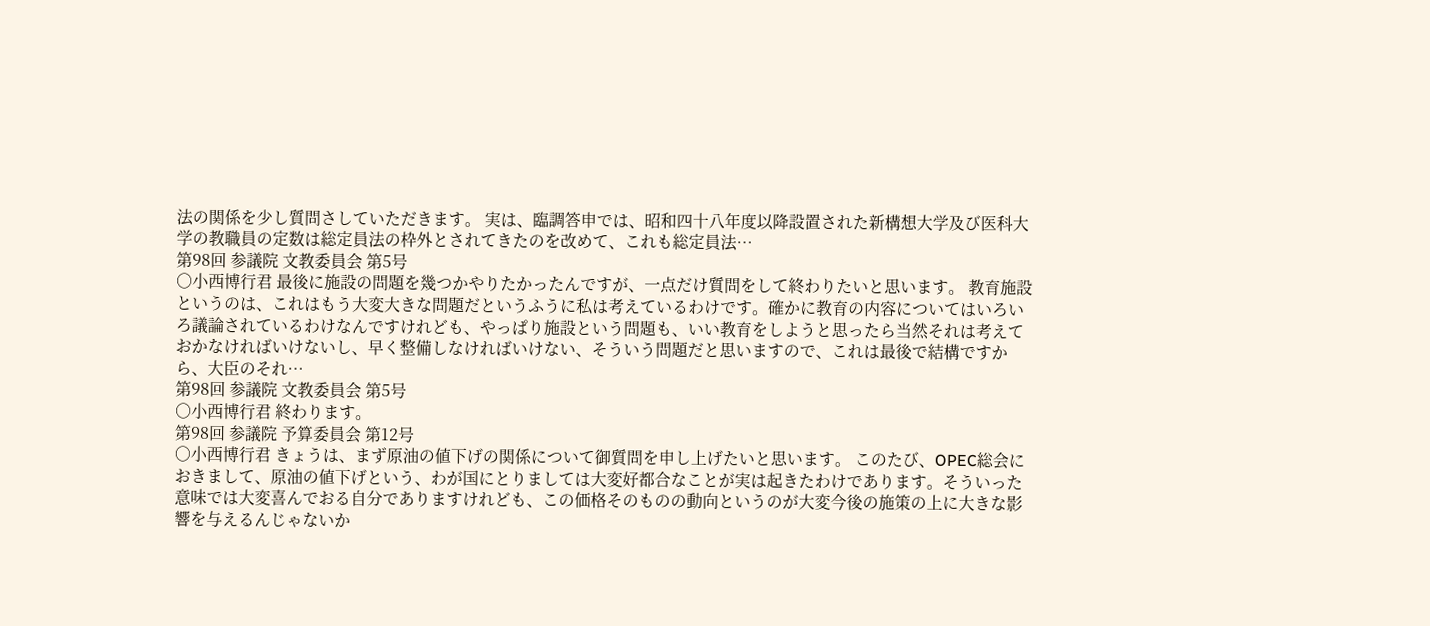法の関係を少し質問さしていただきます。 実は、臨調答申では、昭和四十八年度以降設置された新構想大学及び医科大学の教職員の定数は総定員法の枠外とされてきたのを改めて、これも総定員法…
第98回 参議院 文教委員会 第5号
○小西博行君 最後に施設の問題を幾つかやりたかったんですが、一点だけ質問をして終わりたいと思います。 教育施設というのは、これはもう大変大きな問題だというふうに私は考えているわけです。確かに教育の内容についてはいろいろ議論されているわけなんですけれども、やっぱり施設という問題も、いい教育をしようと思ったら当然それは考えておかなければいけないし、早く整備しなければいけない、そういう問題だと思いますので、これは最後で結構ですから、大臣のそれ…
第98回 参議院 文教委員会 第5号
○小西博行君 終わります。
第98回 参議院 予算委員会 第12号
○小西博行君 きょうは、まず原油の値下げの関係について御質問を申し上げたいと思います。 このたび、OPEC総会におきまして、原油の値下げという、わが国にとりましては大変好都合なことが実は起きたわけであります。そういった意味では大変喜んでおる自分でありますけれども、この価格そのものの動向というのが大変今後の施策の上に大きな影響を与えるんじゃないか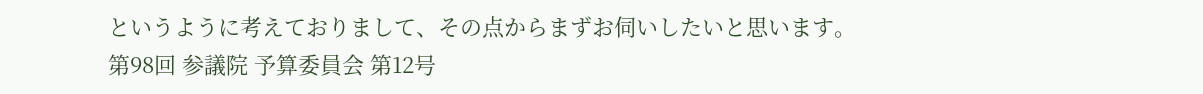というように考えておりまして、その点からまずお伺いしたいと思います。
第98回 参議院 予算委員会 第12号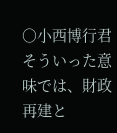○小西博行君 そういった意味では、財政再建と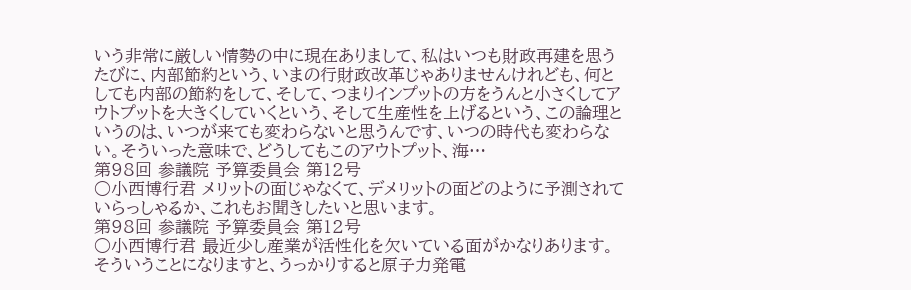いう非常に厳しい情勢の中に現在ありまして、私はいつも財政再建を思うたびに、内部節約という、いまの行財政改革じゃありませんけれども、何としても内部の節約をして、そして、つまりインプットの方をうんと小さくしてアウトプットを大きくしていくという、そして生産性を上げるという、この論理というのは、いつが来ても変わらないと思うんです、いつの時代も変わらない。そういった意味で、どうしてもこのアウトプット、海…
第98回 参議院 予算委員会 第12号
○小西博行君 メリットの面じゃなくて、デメリットの面どのように予測されていらっしゃるか、これもお聞きしたいと思います。
第98回 参議院 予算委員会 第12号
○小西博行君 最近少し産業が活性化を欠いている面がかなりあります。そういうことになりますと、うっかりすると原子力発電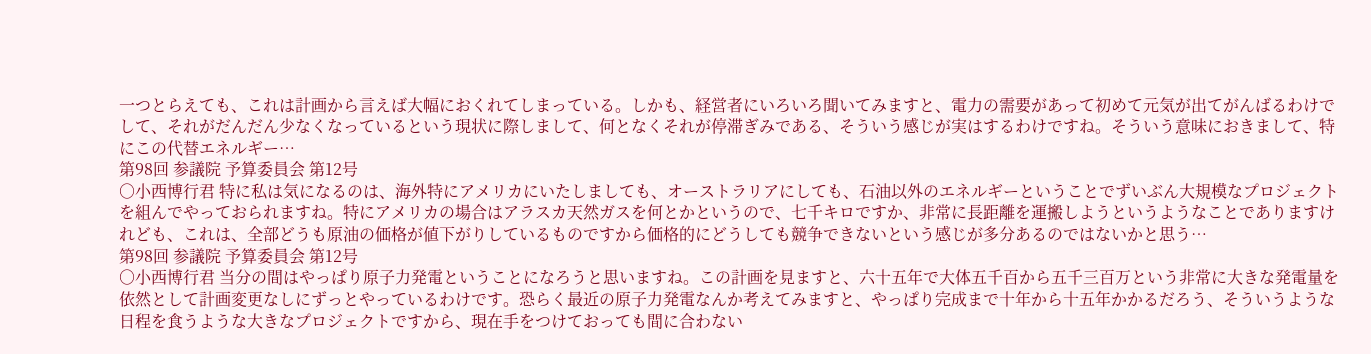一つとらえても、これは計画から言えば大幅におくれてしまっている。しかも、経営者にいろいろ聞いてみますと、電力の需要があって初めて元気が出てがんばるわけでして、それがだんだん少なくなっているという現状に際しまして、何となくそれが停滞ぎみである、そういう感じが実はするわけですね。そういう意味におきまして、特にこの代替エネルギー…
第98回 参議院 予算委員会 第12号
○小西博行君 特に私は気になるのは、海外特にアメリカにいたしましても、オーストラリアにしても、石油以外のエネルギーということでずいぶん大規模なプロジェクトを組んでやっておられますね。特にアメリカの場合はアラスカ天然ガスを何とかというので、七千キロですか、非常に長距離を運搬しようというようなことでありますけれども、これは、全部どうも原油の価格が値下がりしているものですから価格的にどうしても競争できないという感じが多分あるのではないかと思う…
第98回 参議院 予算委員会 第12号
○小西博行君 当分の間はやっぱり原子力発電ということになろうと思いますね。この計画を見ますと、六十五年で大体五千百から五千三百万という非常に大きな発電量を依然として計画変更なしにずっとやっているわけです。恐らく最近の原子力発電なんか考えてみますと、やっぱり完成まで十年から十五年かかるだろう、そういうような日程を食うような大きなプロジェクトですから、現在手をつけておっても間に合わない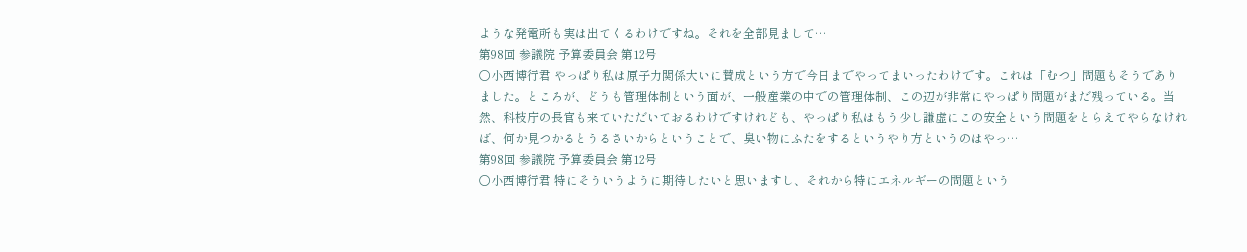ような発電所も実は出てくるわけですね。それを全部見まして…
第98回 参議院 予算委員会 第12号
○小西博行君 やっぱり私は原子力関係大いに賛成という方で今日までやってまいったわけです。これは「むつ」問題もそうでありました。ところが、どうも管理体制という面が、一般産業の中での管理体制、この辺が非常にやっぱり問題がまだ残っている。当然、科枝庁の長官も来ていただいておるわけですけれども、やっぱり私はもう少し謙虚にこの安全という問題をとらえてやらなければ、何か見つかるとうるさいからということで、臭い物にふたをするというやり方というのはやっ…
第98回 参議院 予算委員会 第12号
○小西博行君 特にそういうように期待したいと思いますし、それから特にエネルギーの問題という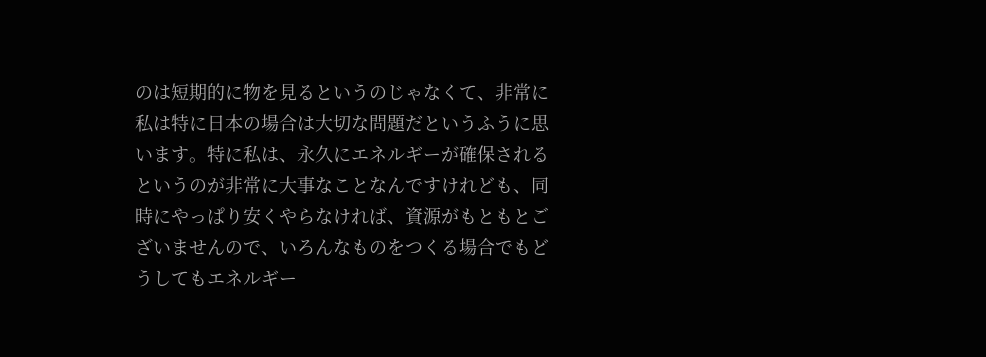のは短期的に物を見るというのじゃなくて、非常に私は特に日本の場合は大切な問題だというふうに思います。特に私は、永久にエネルギーが確保されるというのが非常に大事なことなんですけれども、同時にやっぱり安くやらなければ、資源がもともとございませんので、いろんなものをつくる場合でもどうしてもエネルギー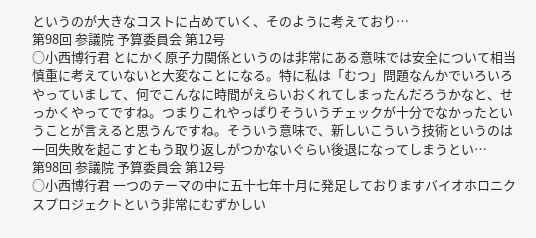というのが大きなコストに占めていく、そのように考えており…
第98回 参議院 予算委員会 第12号
○小西博行君 とにかく原子力関係というのは非常にある意味では安全について相当慎重に考えていないと大変なことになる。特に私は「むつ」問題なんかでいろいろやっていまして、何でこんなに時間がえらいおくれてしまったんだろうかなと、せっかくやってですね。つまりこれやっぱりそういうチェックが十分でなかったということが言えると思うんですね。そういう意味で、新しいこういう技術というのは一回失敗を起こすともう取り返しがつかないぐらい後退になってしまうとい…
第98回 参議院 予算委員会 第12号
○小西博行君 一つのテーマの中に五十七年十月に発足しておりますバイオホロニクスプロジェクトという非常にむずかしい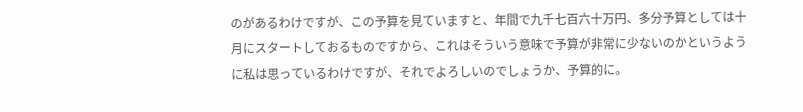のがあるわけですが、この予算を見ていますと、年間で九千七百六十万円、多分予算としては十月にスタートしておるものですから、これはそういう意味で予算が非常に少ないのかというように私は思っているわけですが、それでよろしいのでしょうか、予算的に。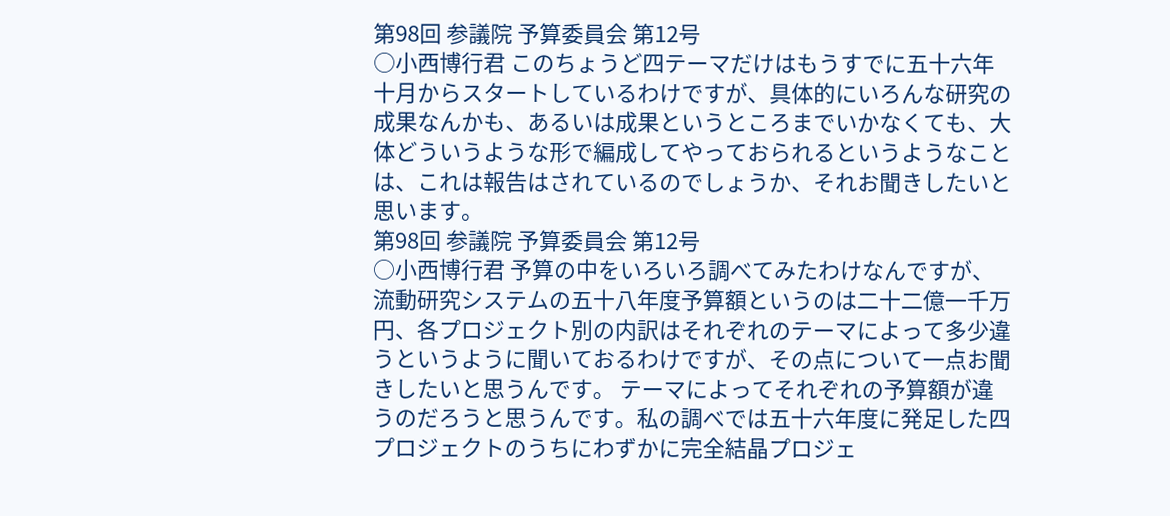第98回 参議院 予算委員会 第12号
○小西博行君 このちょうど四テーマだけはもうすでに五十六年十月からスタートしているわけですが、具体的にいろんな研究の成果なんかも、あるいは成果というところまでいかなくても、大体どういうような形で編成してやっておられるというようなことは、これは報告はされているのでしょうか、それお聞きしたいと思います。
第98回 参議院 予算委員会 第12号
○小西博行君 予算の中をいろいろ調べてみたわけなんですが、流動研究システムの五十八年度予算額というのは二十二億一千万円、各プロジェクト別の内訳はそれぞれのテーマによって多少違うというように聞いておるわけですが、その点について一点お聞きしたいと思うんです。 テーマによってそれぞれの予算額が違うのだろうと思うんです。私の調べでは五十六年度に発足した四プロジェクトのうちにわずかに完全結晶プロジェ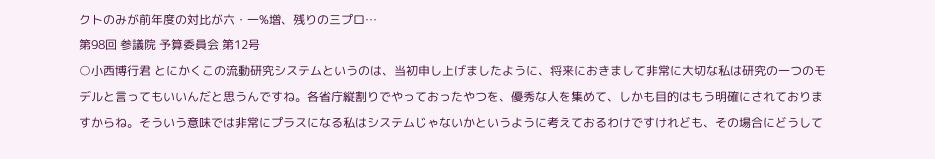クトのみが前年度の対比が六・一%増、残りの三プロ…
第98回 参議院 予算委員会 第12号
○小西博行君 とにかくこの流動研究システムというのは、当初申し上げましたように、将来におきまして非常に大切な私は研究の一つのモデルと言ってもいいんだと思うんですね。各省庁縦割りでやっておったやつを、優秀な人を集めて、しかも目的はもう明確にされておりますからね。そういう意味では非常にプラスになる私はシステムじゃないかというように考えておるわけですけれども、その場合にどうして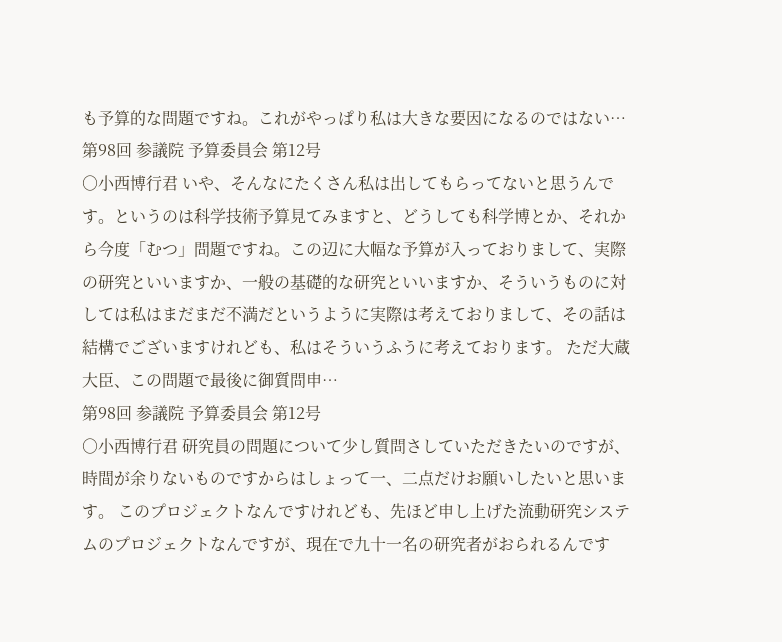も予算的な問題ですね。これがやっぱり私は大きな要因になるのではない…
第98回 参議院 予算委員会 第12号
○小西博行君 いや、そんなにたくさん私は出してもらってないと思うんです。というのは科学技術予算見てみますと、どうしても科学博とか、それから今度「むつ」問題ですね。この辺に大幅な予算が入っておりまして、実際の研究といいますか、一般の基礎的な研究といいますか、そういうものに対しては私はまだまだ不満だというように実際は考えておりまして、その話は結構でございますけれども、私はそういうふうに考えております。 ただ大蔵大臣、この問題で最後に御質問申…
第98回 参議院 予算委員会 第12号
○小西博行君 研究員の問題について少し質問さしていただきたいのですが、時間が余りないものですからはしょって一、二点だけお願いしたいと思います。 このプロジェクトなんですけれども、先ほど申し上げた流動研究システムのプロジェクトなんですが、現在で九十一名の研究者がおられるんです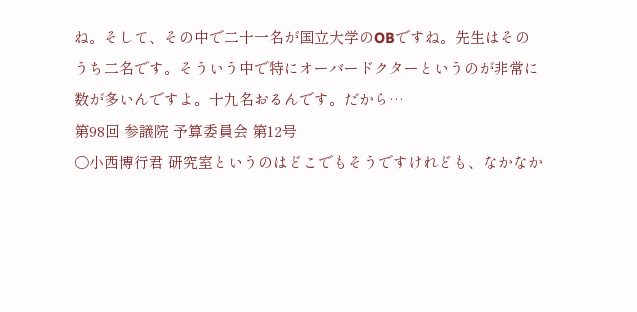ね。そして、その中で二十一名が国立大学のOBですね。先生はそのうち二名です。そういう中で特にオーバードクターというのが非常に数が多いんですよ。十九名おるんです。だから…
第98回 参議院 予算委員会 第12号
○小西博行君 研究室というのはどこでもそうですけれども、なかなか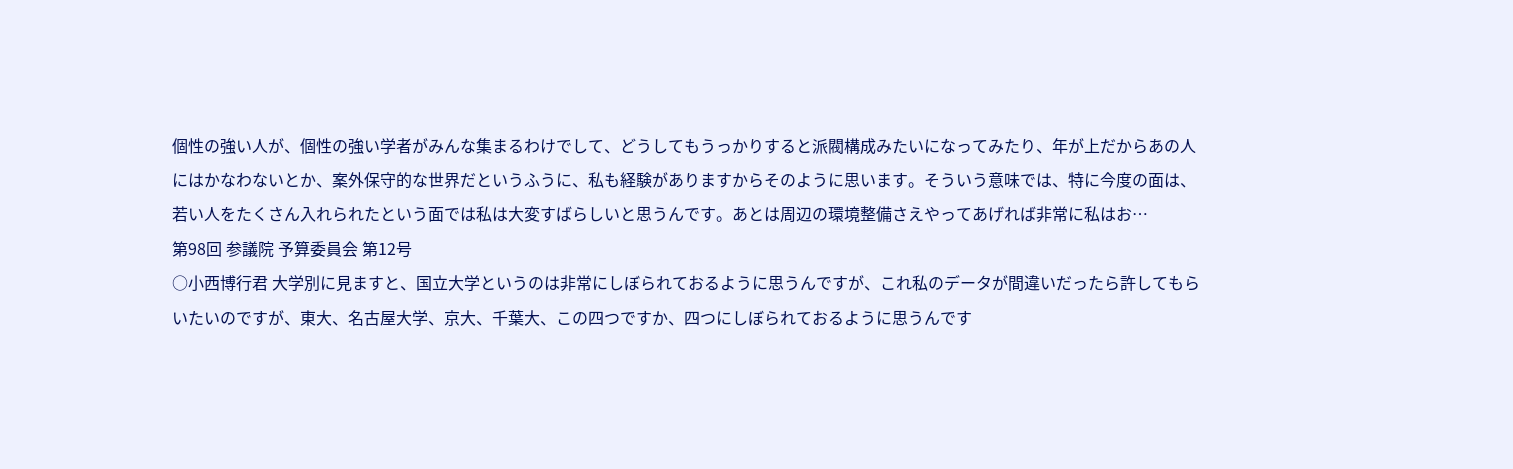個性の強い人が、個性の強い学者がみんな集まるわけでして、どうしてもうっかりすると派閥構成みたいになってみたり、年が上だからあの人にはかなわないとか、案外保守的な世界だというふうに、私も経験がありますからそのように思います。そういう意味では、特に今度の面は、若い人をたくさん入れられたという面では私は大変すばらしいと思うんです。あとは周辺の環境整備さえやってあげれば非常に私はお…
第98回 参議院 予算委員会 第12号
○小西博行君 大学別に見ますと、国立大学というのは非常にしぼられておるように思うんですが、これ私のデータが間違いだったら許してもらいたいのですが、東大、名古屋大学、京大、千葉大、この四つですか、四つにしぼられておるように思うんです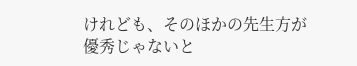けれども、そのほかの先生方が優秀じゃないと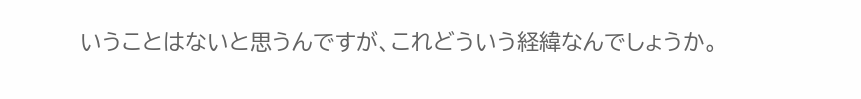いうことはないと思うんですが、これどういう経緯なんでしょうか。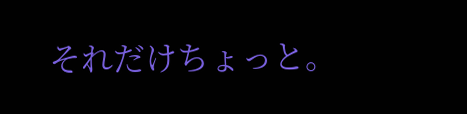それだけちょっと。